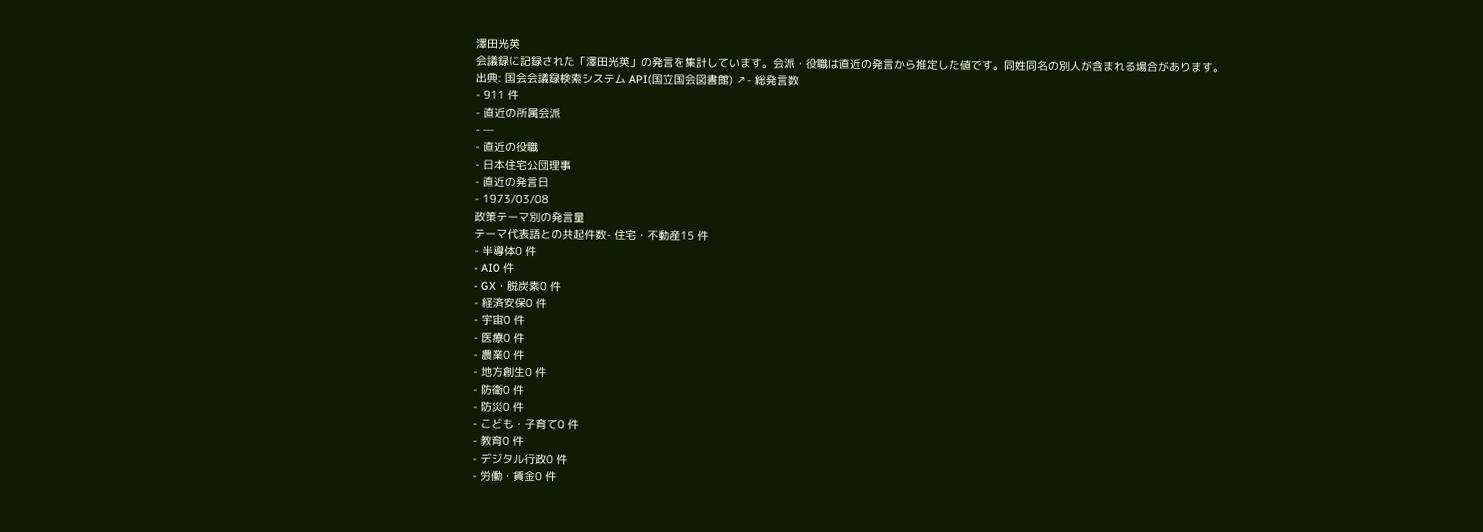澤田光英
会議録に記録された「澤田光英」の発言を集計しています。会派・役職は直近の発言から推定した値です。同姓同名の別人が含まれる場合があります。
出典: 国会会議録検索システム API(国立国会図書館) ↗- 総発言数
- 911 件
- 直近の所属会派
- —
- 直近の役職
- 日本住宅公団理事
- 直近の発言日
- 1973/03/08
政策テーマ別の発言量
テーマ代表語との共起件数- 住宅・不動産15 件
- 半導体0 件
- AI0 件
- GX・脱炭素0 件
- 経済安保0 件
- 宇宙0 件
- 医療0 件
- 農業0 件
- 地方創生0 件
- 防衛0 件
- 防災0 件
- こども・子育て0 件
- 教育0 件
- デジタル行政0 件
- 労働・賃金0 件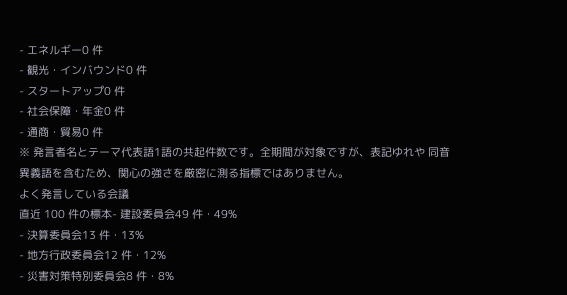- エネルギー0 件
- 観光・インバウンド0 件
- スタートアップ0 件
- 社会保障・年金0 件
- 通商・貿易0 件
※ 発言者名とテーマ代表語1語の共起件数です。全期間が対象ですが、表記ゆれや 同音異義語を含むため、関心の強さを厳密に測る指標ではありません。
よく発言している会議
直近 100 件の標本- 建設委員会49 件・49%
- 決算委員会13 件・13%
- 地方行政委員会12 件・12%
- 災害対策特別委員会8 件・8%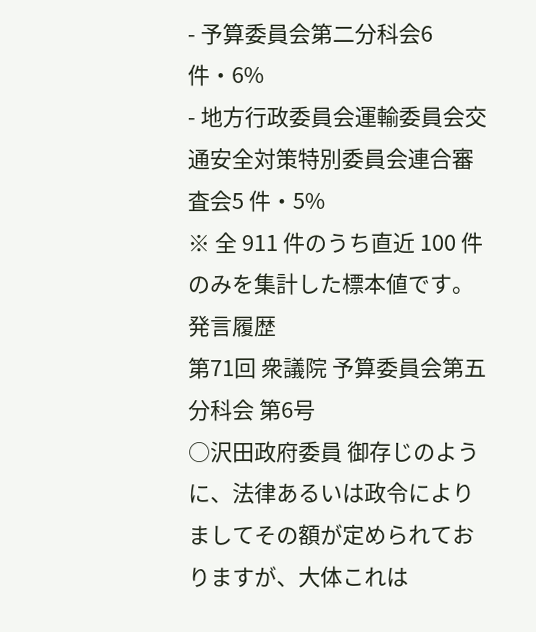- 予算委員会第二分科会6 件・6%
- 地方行政委員会運輸委員会交通安全対策特別委員会連合審査会5 件・5%
※ 全 911 件のうち直近 100 件のみを集計した標本値です。
発言履歴
第71回 衆議院 予算委員会第五分科会 第6号
○沢田政府委員 御存じのように、法律あるいは政令によりましてその額が定められておりますが、大体これは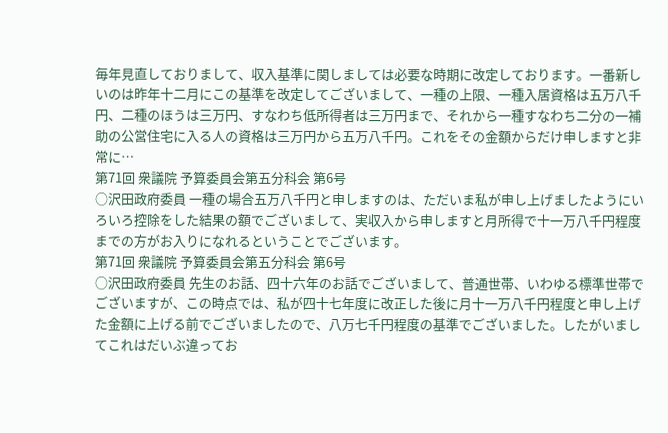毎年見直しておりまして、収入基準に関しましては必要な時期に改定しております。一番新しいのは昨年十二月にこの基準を改定してございまして、一種の上限、一種入居資格は五万八千円、二種のほうは三万円、すなわち低所得者は三万円まで、それから一種すなわち二分の一補助の公営住宅に入る人の資格は三万円から五万八千円。これをその金額からだけ申しますと非常に…
第71回 衆議院 予算委員会第五分科会 第6号
○沢田政府委員 一種の場合五万八千円と申しますのは、ただいま私が申し上げましたようにいろいろ控除をした結果の額でございまして、実収入から申しますと月所得で十一万八千円程度までの方がお入りになれるということでございます。
第71回 衆議院 予算委員会第五分科会 第6号
○沢田政府委員 先生のお話、四十六年のお話でございまして、普通世帯、いわゆる標準世帯でございますが、この時点では、私が四十七年度に改正した後に月十一万八千円程度と申し上げた金額に上げる前でございましたので、八万七千円程度の基準でございました。したがいましてこれはだいぶ違ってお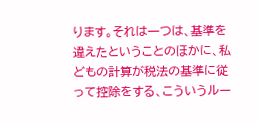ります。それは一つは、基準を違えたということのほかに、私どもの計算が税法の基準に従って控除をする、こういうルー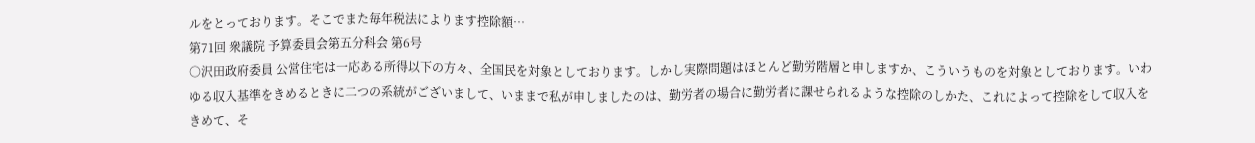ルをとっております。そこでまた毎年税法によります控除額…
第71回 衆議院 予算委員会第五分科会 第6号
○沢田政府委員 公営住宅は一応ある所得以下の方々、全国民を対象としております。しかし実際問題はほとんど勤労階層と申しますか、こういうものを対象としております。いわゆる収入基準をきめるときに二つの系統がございまして、いままで私が申しましたのは、勤労者の場合に勤労者に課せられるような控除のしかた、これによって控除をして収入をきめて、そ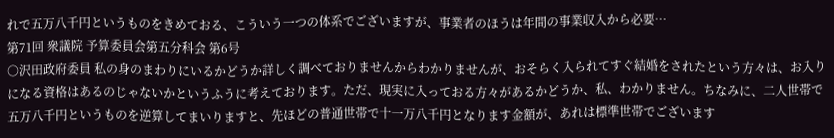れで五万八千円というものをきめておる、こういう一つの体系でございますが、事業者のほうは年間の事業収入から必要…
第71回 衆議院 予算委員会第五分科会 第6号
○沢田政府委員 私の身のまわりにいるかどうか詳しく調べておりませんからわかりませんが、おそらく入られてすぐ結婚をされたという方々は、お入りになる資格はあるのじゃないかというふうに考えております。ただ、現実に入っておる方々があるかどうか、私、わかりません。ちなみに、二人世帯で五万八千円というものを逆算してまいりますと、先ほどの普通世帯で十一万八千円となります金額が、あれは標準世帯でございます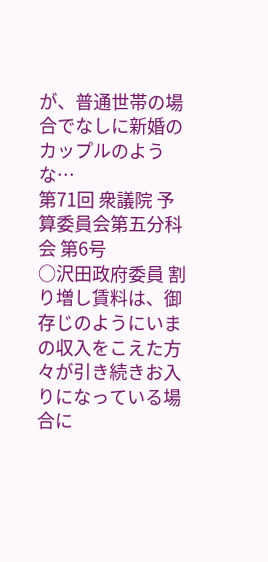が、普通世帯の場合でなしに新婚のカップルのような…
第71回 衆議院 予算委員会第五分科会 第6号
○沢田政府委員 割り増し賃料は、御存じのようにいまの収入をこえた方々が引き続きお入りになっている場合に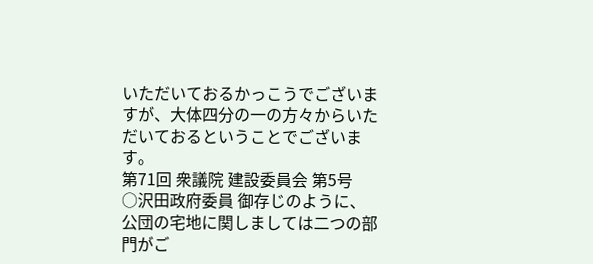いただいておるかっこうでございますが、大体四分の一の方々からいただいておるということでございます。
第71回 衆議院 建設委員会 第5号
○沢田政府委員 御存じのように、公団の宅地に関しましては二つの部門がご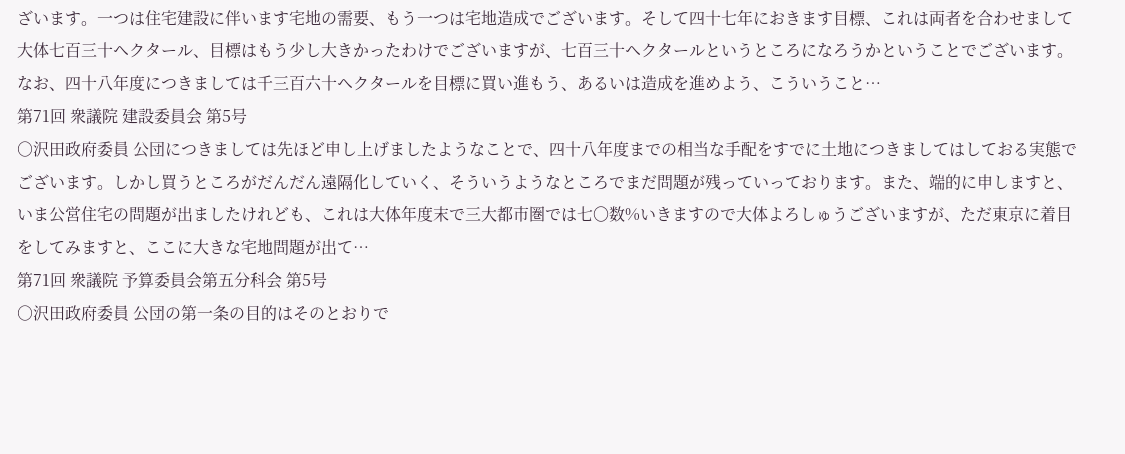ざいます。一つは住宅建設に伴います宅地の需要、もう一つは宅地造成でございます。そして四十七年におきます目標、これは両者を合わせまして大体七百三十ヘクタール、目標はもう少し大きかったわけでございますが、七百三十ヘクタールというところになろうかということでございます。なお、四十八年度につきましては千三百六十ヘクタールを目標に買い進もう、あるいは造成を進めよう、こういうこと…
第71回 衆議院 建設委員会 第5号
○沢田政府委員 公団につきましては先ほど申し上げましたようなことで、四十八年度までの相当な手配をすでに土地につきましてはしておる実態でございます。しかし買うところがだんだん遠隔化していく、そういうようなところでまだ問題が残っていっております。また、端的に申しますと、いま公営住宅の問題が出ましたけれども、これは大体年度末で三大都市圏では七〇数%いきますので大体よろしゅうございますが、ただ東京に着目をしてみますと、ここに大きな宅地問題が出て…
第71回 衆議院 予算委員会第五分科会 第5号
○沢田政府委員 公団の第一条の目的はそのとおりで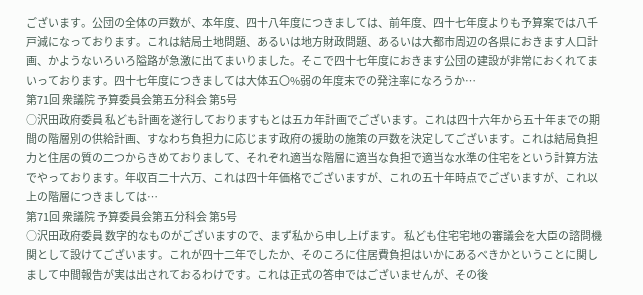ございます。公団の全体の戸数が、本年度、四十八年度につきましては、前年度、四十七年度よりも予算案では八千戸減になっております。これは結局土地問題、あるいは地方財政問題、あるいは大都市周辺の各県におきます人口計画、かようないろいろ隘路が急激に出てまいりました。そこで四十七年度におきます公団の建設が非常におくれてまいっております。四十七年度につきましては大体五〇%弱の年度末での発注率になろうか…
第71回 衆議院 予算委員会第五分科会 第5号
○沢田政府委員 私ども計画を遂行しておりますもとは五カ年計画でございます。これは四十六年から五十年までの期間の階層別の供給計画、すなわち負担力に応じます政府の援助の施策の戸数を決定してございます。これは結局負担力と住居の質の二つからきめておりまして、それぞれ適当な階層に適当な負担で適当な水準の住宅をという計算方法でやっております。年収百二十六万、これは四十年価格でございますが、これの五十年時点でございますが、これ以上の階層につきましては…
第71回 衆議院 予算委員会第五分科会 第5号
○沢田政府委員 数字的なものがございますので、まず私から申し上げます。 私ども住宅宅地の審議会を大臣の諮問機関として設けてございます。これが四十二年でしたか、そのころに住居費負担はいかにあるべきかということに関しまして中間報告が実は出されておるわけです。これは正式の答申ではございませんが、その後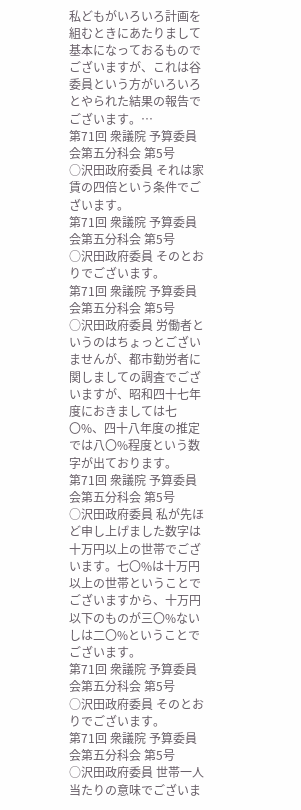私どもがいろいろ計画を組むときにあたりまして基本になっておるものでございますが、これは谷委員という方がいろいろとやられた結果の報告でございます。…
第71回 衆議院 予算委員会第五分科会 第5号
○沢田政府委員 それは家賃の四倍という条件でございます。
第71回 衆議院 予算委員会第五分科会 第5号
○沢田政府委員 そのとおりでございます。
第71回 衆議院 予算委員会第五分科会 第5号
○沢田政府委員 労働者というのはちょっとございませんが、都市勤労者に関しましての調査でございますが、昭和四十七年度におきましては七〇%、四十八年度の推定では八〇%程度という数字が出ております。
第71回 衆議院 予算委員会第五分科会 第5号
○沢田政府委員 私が先ほど申し上げました数字は十万円以上の世帯でございます。七〇%は十万円以上の世帯ということでございますから、十万円以下のものが三〇%ないしは二〇%ということでございます。
第71回 衆議院 予算委員会第五分科会 第5号
○沢田政府委員 そのとおりでございます。
第71回 衆議院 予算委員会第五分科会 第5号
○沢田政府委員 世帯一人当たりの意味でございま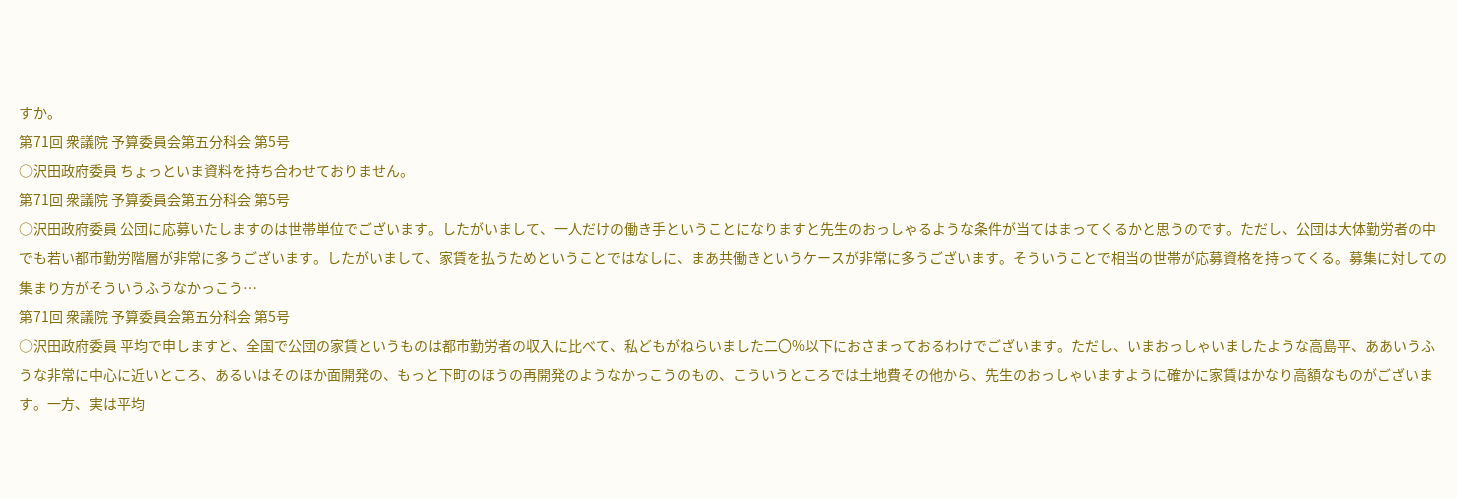すか。
第71回 衆議院 予算委員会第五分科会 第5号
○沢田政府委員 ちょっといま資料を持ち合わせておりません。
第71回 衆議院 予算委員会第五分科会 第5号
○沢田政府委員 公団に応募いたしますのは世帯単位でございます。したがいまして、一人だけの働き手ということになりますと先生のおっしゃるような条件が当てはまってくるかと思うのです。ただし、公団は大体勤労者の中でも若い都市勤労階層が非常に多うございます。したがいまして、家賃を払うためということではなしに、まあ共働きというケースが非常に多うございます。そういうことで相当の世帯が応募資格を持ってくる。募集に対しての集まり方がそういうふうなかっこう…
第71回 衆議院 予算委員会第五分科会 第5号
○沢田政府委員 平均で申しますと、全国で公団の家賃というものは都市勤労者の収入に比べて、私どもがねらいました二〇%以下におさまっておるわけでございます。ただし、いまおっしゃいましたような高島平、ああいうふうな非常に中心に近いところ、あるいはそのほか面開発の、もっと下町のほうの再開発のようなかっこうのもの、こういうところでは土地費その他から、先生のおっしゃいますように確かに家賃はかなり高額なものがございます。一方、実は平均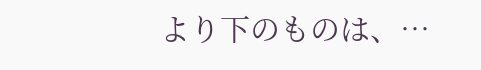より下のものは、…